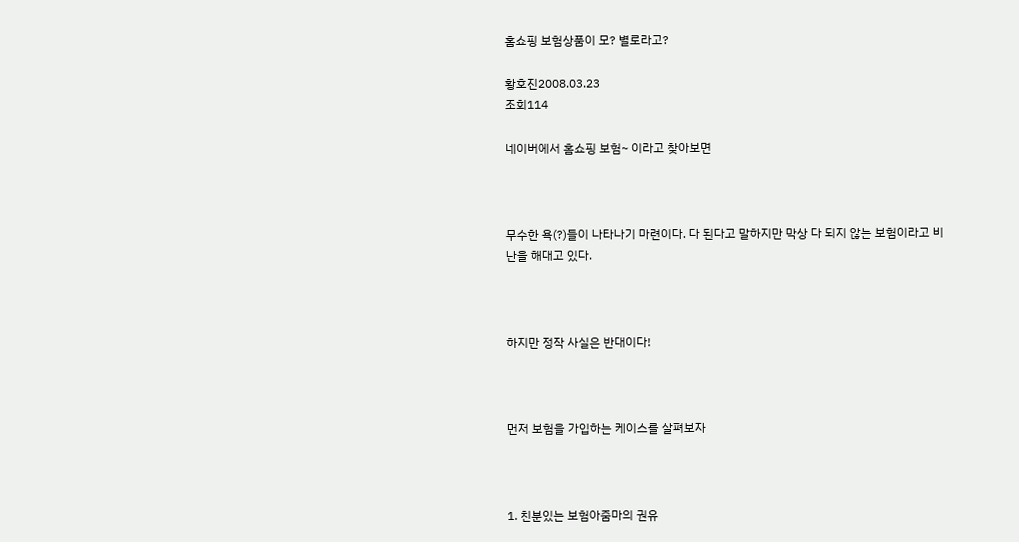홈쇼핑 보험상품이 모? 별로라고?

황호진2008.03.23
조회114

네이버에서 홈쇼핑 보험~ 이라고 찾아보면



무수한 욕(?)들이 나타나기 마련이다. 다 된다고 말하지만 막상 다 되지 않는 보험이라고 비난을 해대고 있다.



하지만 정작 사실은 반대이다!



먼저 보험을 가입하는 케이스를 살펴보자



1. 친분있는 보험아줌마의 권유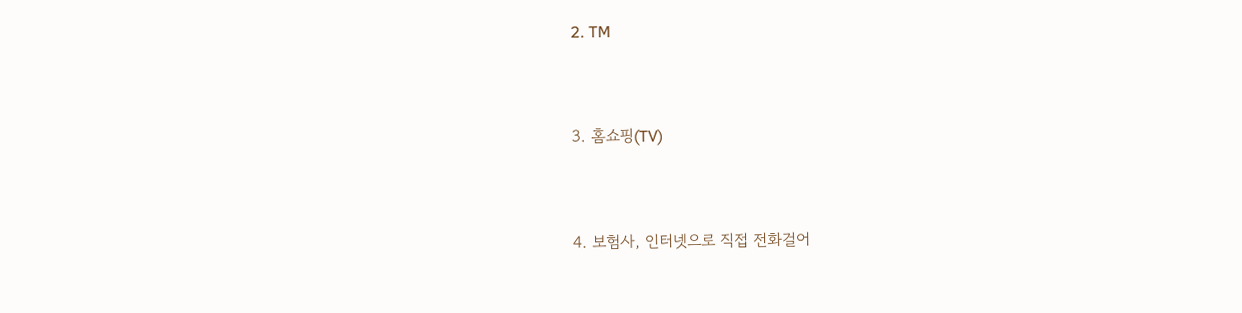2. TM



3. 홈쇼핑(TV)



4. 보험사, 인터넷으로 직접 전화걸어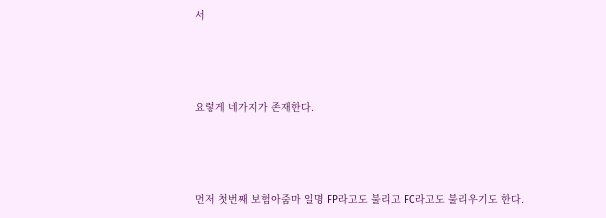서



요렇게 네가지가 존재한다.



먼저 첫번째 보험아줌마 일명 FP라고도 불리고 FC라고도 불리우기도 한다.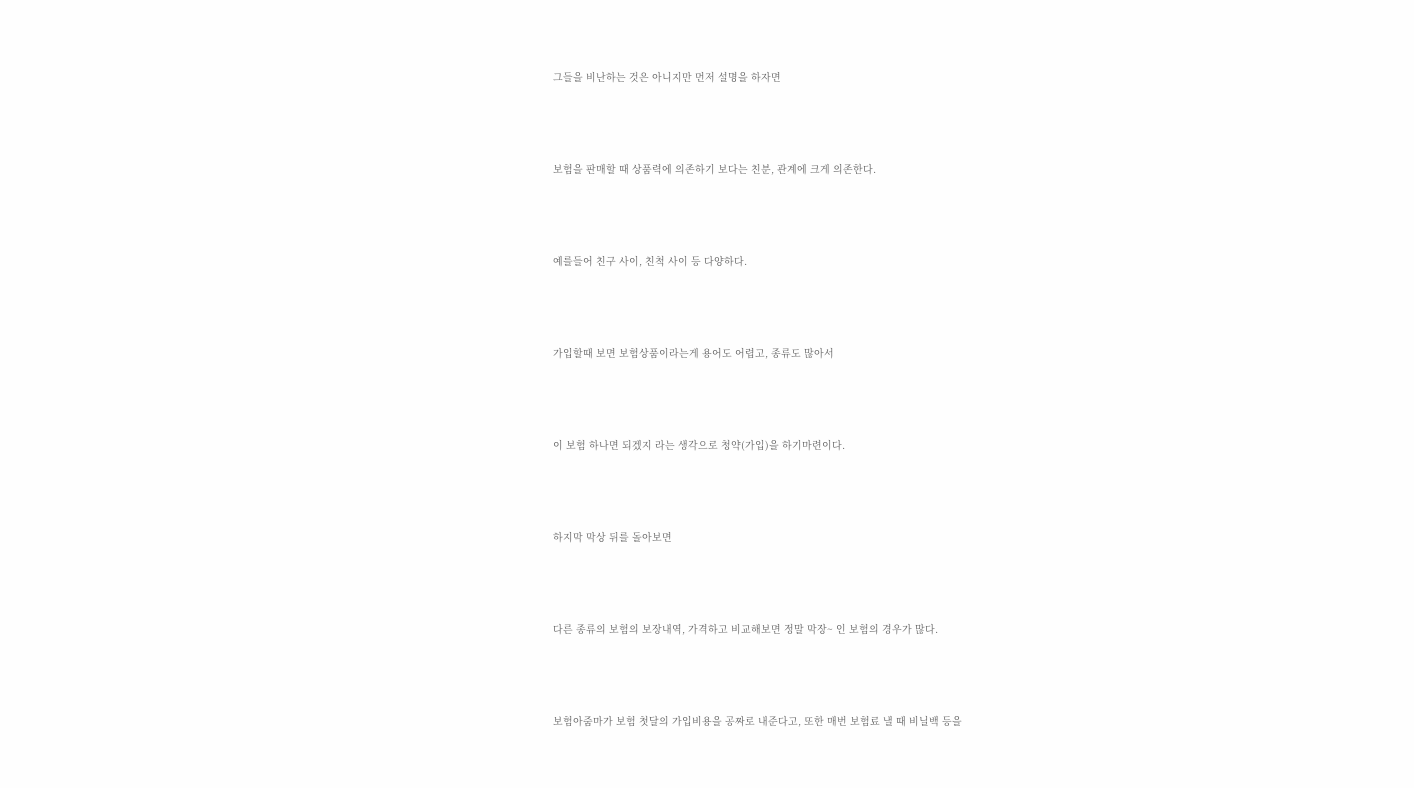그들을 비난하는 것은 아니지만 먼저 설명을 하자면



보험을 판매할 때 상품력에 의존하기 보다는 친분, 관계에 크게 의존한다.



예를들어 친구 사이, 친척 사이 등 다양하다.



가입할때 보면 보험상품이라는게 용어도 어렵고, 종류도 많아서



이 보험 하나면 되겠지 라는 생각으로 청약(가입)을 하기마련이다.



하지막 막상 뒤를 돌아보면



다른 종류의 보험의 보장내역, 가격하고 비교해보면 정말 막장~ 인 보험의 경우가 많다.



보험아줌마가 보험 첫달의 가입비용을 공짜로 내준다고, 또한 매번 보험료 낼 때 비닐백 등을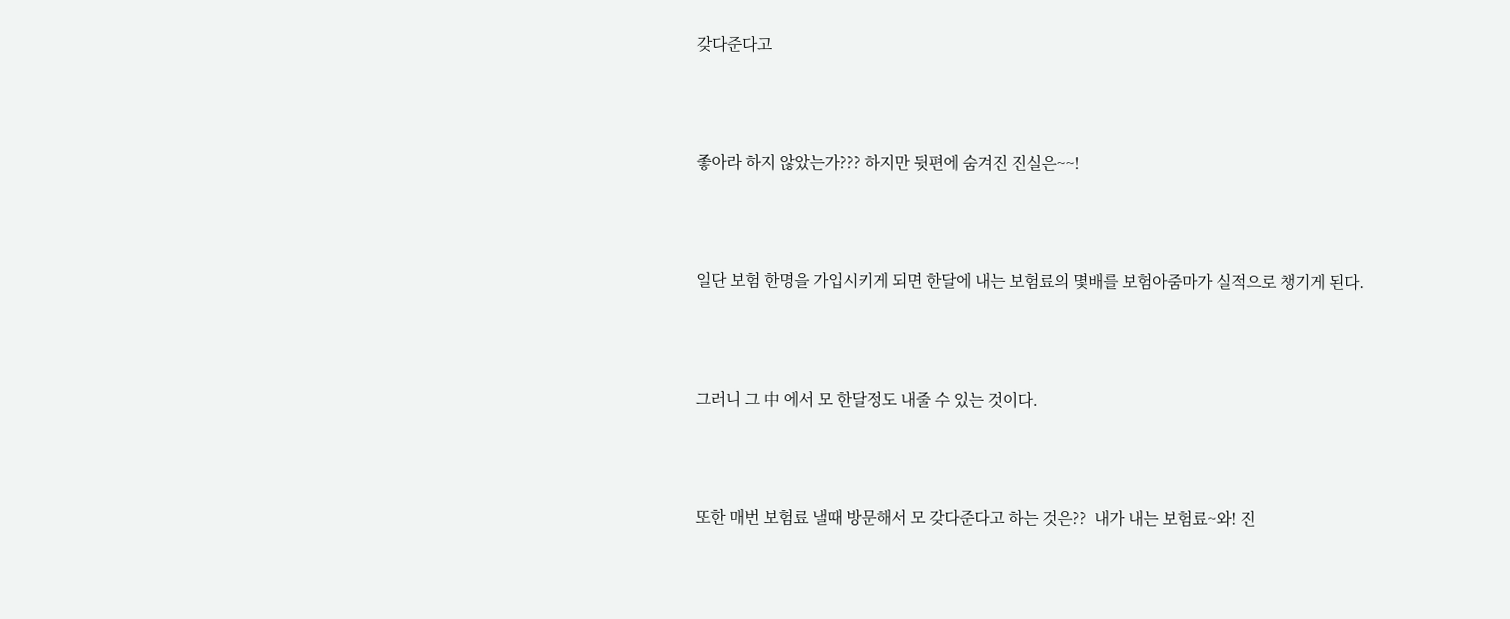갖다준다고



좋아라 하지 않았는가??? 하지만 뒷편에 숨겨진 진실은~~!



일단 보험 한명을 가입시키게 되면 한달에 내는 보험료의 몇배를 보험아줌마가 실적으로 챙기게 된다.



그러니 그 中 에서 모 한달정도 내줄 수 있는 것이다.



또한 매번 보험료 낼때 방문해서 모 갖다준다고 하는 것은??  내가 내는 보험료~와! 진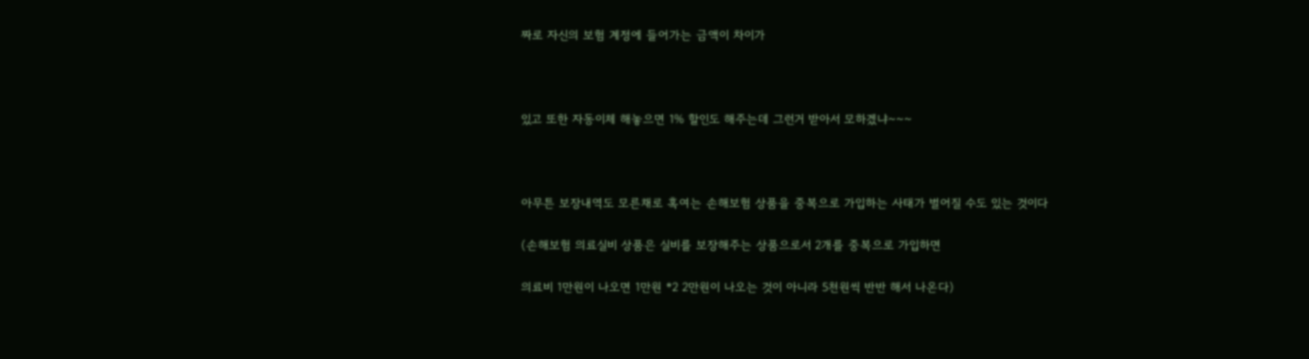짜로 자신의 보험 계정에 들어가는 금액이 차이가



있고 또한 자동이체 해놓으면 1% 할인도 해주는데 그런거 받아서 모하겠냐~~~



아무튼 보장내역도 모른채로 혹여는 손해보험 상품을 중복으로 가입하는 사태가 벌어질 수도 있는 것이다

(손해보험 의료실비 상품은 실비를 보장해주는 상품으로서 2개를 중복으로 가입하면

의료비 1만원이 나오면 1만원 *2 2만원이 나오는 것이 아니라 5천원씩 반반 해서 나온다)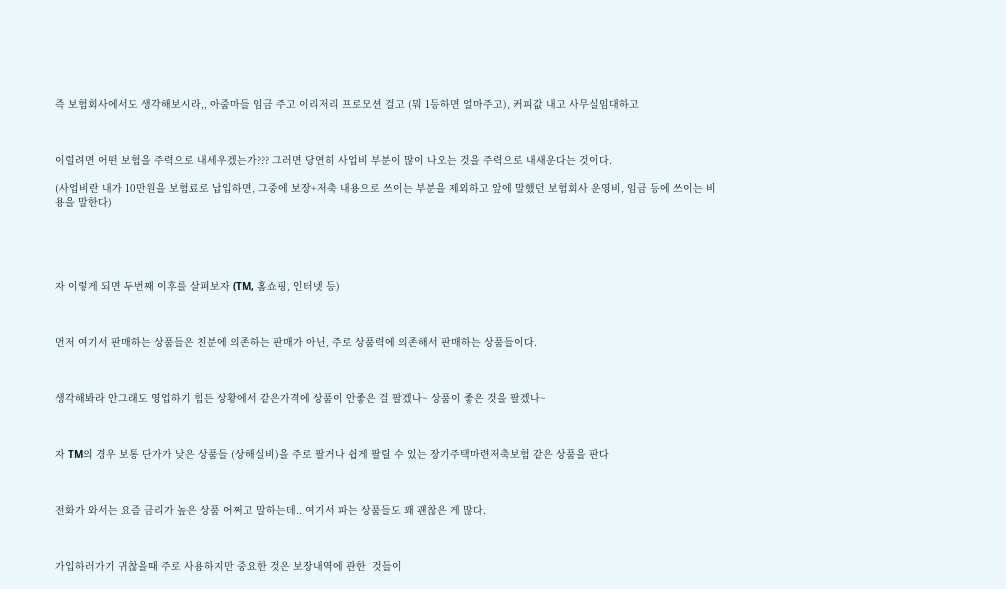즉 보험회사에서도 생각해보시라,, 아줌마들 임금 주고 이리저리 프로모션 걸고 (뭐 1등하면 얼마주고), 커피값 내고 사무실임대하고



이럴려면 어떤 보험을 주력으로 내세우겠는가??? 그러면 당연히 사업비 부분이 많이 나오는 것을 주력으로 내새운다는 것이다.

(사업비란 내가 10만원을 보험료로 납입하면, 그중에 보장+저축 내용으로 쓰이는 부분을 제외하고 앞에 말했던 보험회사 운영비, 임금 등에 쓰이는 비용을 말한다)





자 이렇게 되면 두번째 이후를 살펴보자 (TM, 홈쇼핑, 인터넷 등)



먼저 여기서 판매하는 상품들은 친분에 의존하는 판매가 아닌, 주로 상품력에 의존해서 판매하는 상품들이다.



생각해봐라 안그래도 영업하기 힘든 상황에서 같은가격에 상품이 안좋은 걸 팔겠나~ 상품이 좋은 것을 팔겠나~



자 TM의 경우 보통 단가가 낮은 상품들 (상해실비)을 주로 팔거나 쉽게 팔릴 수 있는 장기주택마련저축보험 같은 상품을 판다



전화가 와서는 요즘 금리가 높은 상품 어쩌고 말하는데.. 여기서 파는 상품들도 꽤 괜찮은 게 많다.



가입하러가기 귀찮을때 주로 사용하지만 중요한 것은 보장내역에 관한  것들이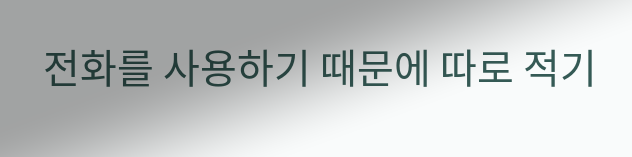전화를 사용하기 때문에 따로 적기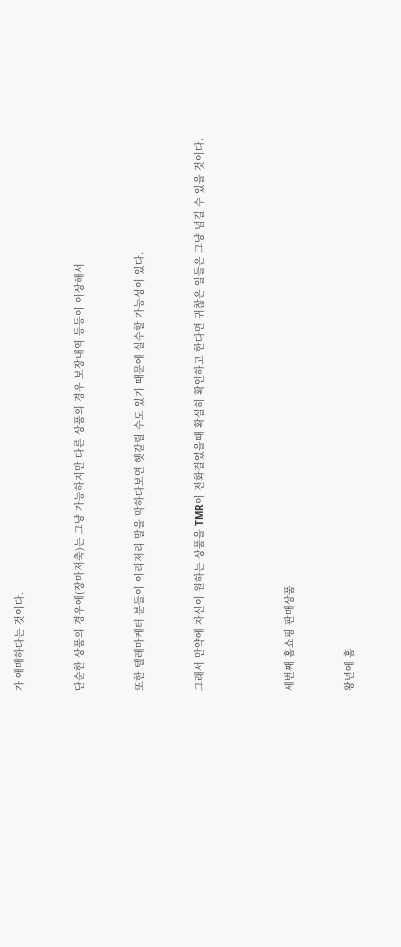가 애매하다는 것이다.



단순한 상품의 경우에(장마저축)는 그냥 가능하지만 다른 상품의 경우 보장내역 등등이 이상해서



또한 텔레마케터 분들이 이리저리 말을 막하다보면 헷갈릴 수도 있기 때문에 실수할 가능성이 있다.



그래서 만약에 자신이 원하는 상품을 TMR이 전화걸었을때 확실히 확인하고 한다면 귀찮은 일들은 그냥 넘길 수 있을 것이다.





세번째 홈쇼핑 판매상품



왕년에 홈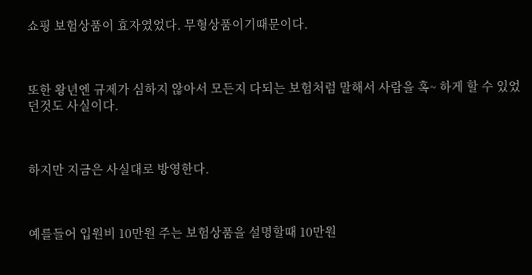쇼핑 보험상품이 효자였었다. 무형상품이기때문이다.



또한 왕년엔 규제가 심하지 않아서 모든지 다되는 보험처럼 말해서 사람을 혹~ 하게 할 수 있었던것도 사실이다.



하지만 지금은 사실대로 방영한다.



예를들어 입원비 10만원 주는 보험상품을 설명할때 10만원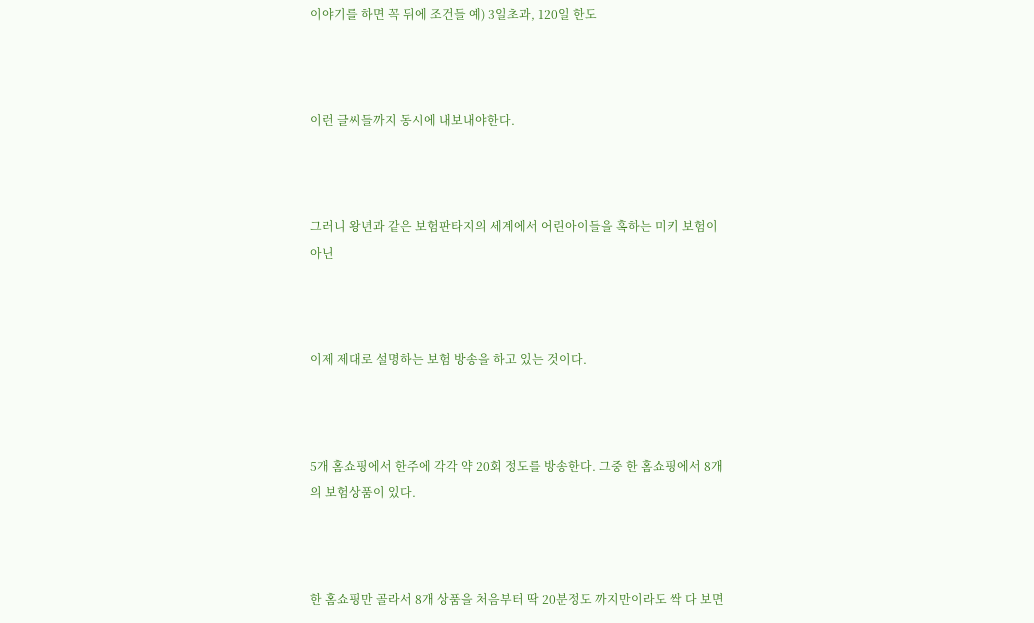이야기를 하면 꼭 뒤에 조건들 예) 3일초과, 120일 한도



이런 글씨들까지 동시에 내보내야한다.



그러니 왕년과 같은 보험판타지의 세계에서 어린아이들을 혹하는 미키 보험이 아닌



이제 제대로 설명하는 보험 방송을 하고 있는 것이다.



5개 홈쇼핑에서 한주에 각각 약 20회 정도를 방송한다. 그중 한 홈쇼핑에서 8개의 보험상품이 있다.



한 홈쇼핑만 골라서 8개 상품을 처음부터 딱 20분정도 까지만이라도 싹 다 보면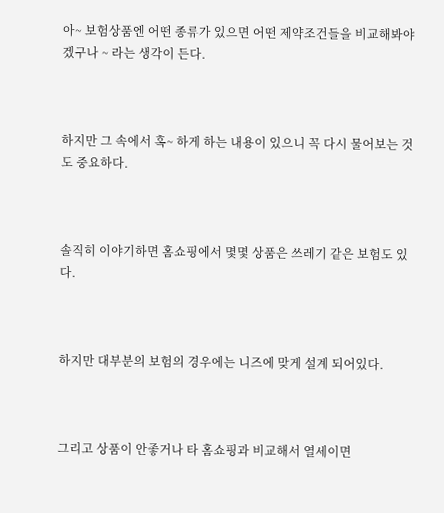아~ 보험상품엔 어떤 종류가 있으면 어떤 제약조건들을 비교해봐야겠구나 ~ 라는 생각이 든다.



하지만 그 속에서 혹~ 하게 하는 내용이 있으니 꼭 다시 물어보는 것도 중요하다.



솔직히 이야기하면 홈쇼핑에서 몇몇 상품은 쓰레기 같은 보험도 있다.



하지만 대부분의 보험의 경우에는 니즈에 맞게 설계 되어있다.



그리고 상품이 안좋거나 타 홈쇼핑과 비교해서 열세이면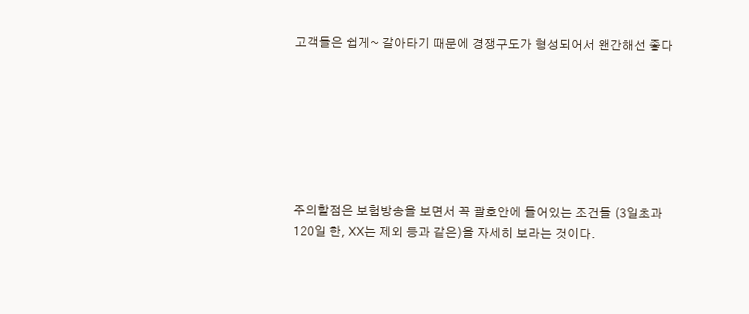고객들은 쉽게~ 갈아타기 때문에 경쟁구도가 형성되어서 왠간해선 좋다







주의할점은 보험방송을 보면서 꼭 괄호안에 들어있는 조건들 (3일초과 120일 한, XX는 제외 등과 같은)을 자세히 보라는 것이다.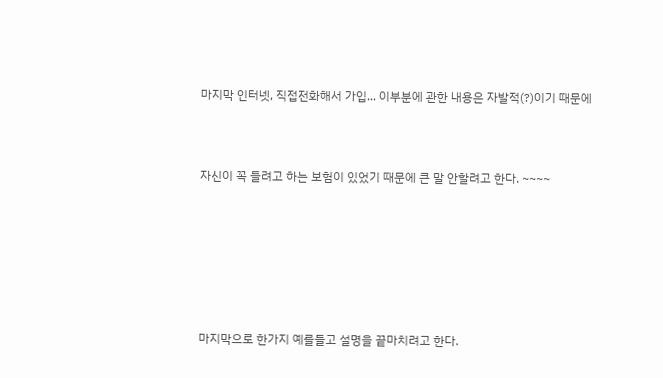마지막 인터넷, 직접전화해서 가입... 이부분에 관한 내용은 자발적(?)이기 때문에



자신이 꼭 들려고 하는 보험이 있었기 때문에 큰 말 안할려고 한다. ~~~~







마지막으로 한가지 예를들고 설명을 끝마치려고 한다.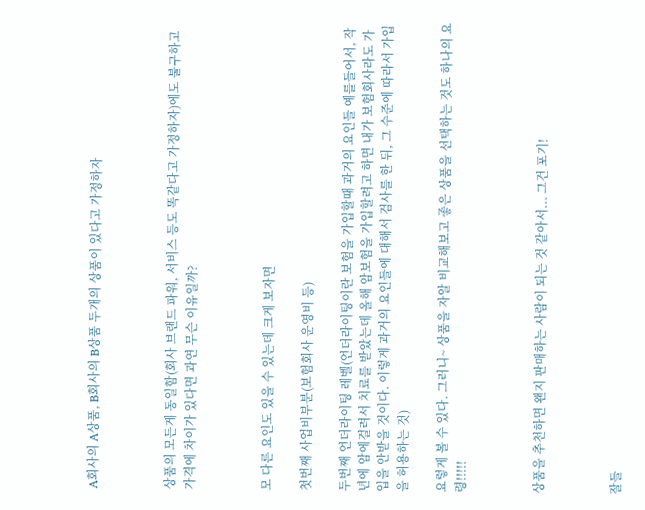A회사의 A상품, B회사의 B상품 두개의 상품이 있다고 가정하자



상품의 모든게 동일함(회사 브랜드 파워, 서비스 등도 똑같다고 가정하자)에도 불구하고 가격에 차이가 있다면 과연 무슨 이유일까?



모 다른 요인도 있을 수 있는데 크게 보자면

첫번째 사업비부분(보험회사 운영비 등)

두번째 언더라이팅 레벨(언더라이팅이란 보험을 가입할때 과거의 요인들 예를들어서, 작년에 암에걸려서 치료를 받았는데 올해 암보험을 가입할려고 하면 내가 보험회사라도 가입을 안받을 것이다. 이렇게 과거의 요인들에 대해서 검사를 한 뒤, 그 수준에 따라서 가입을 허용하는 것)

요렇게 볼 수 있다. 그러니~ 상품을 자알 비교해보고 좋은 상품을 선택하는 것도 하나의 요령!!!!!



상품을 추천하면 왠지 판매하는 사람이 되는 것 같아서... 그건 포기!



잘들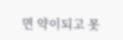면 약이되고 못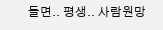들면.. 평생.. 사람원망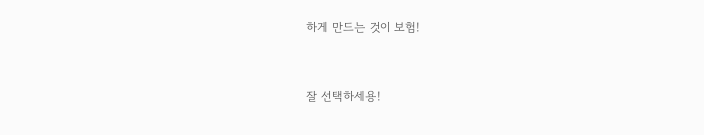하게 만드는 것이 보험!



잘 선택하세용!